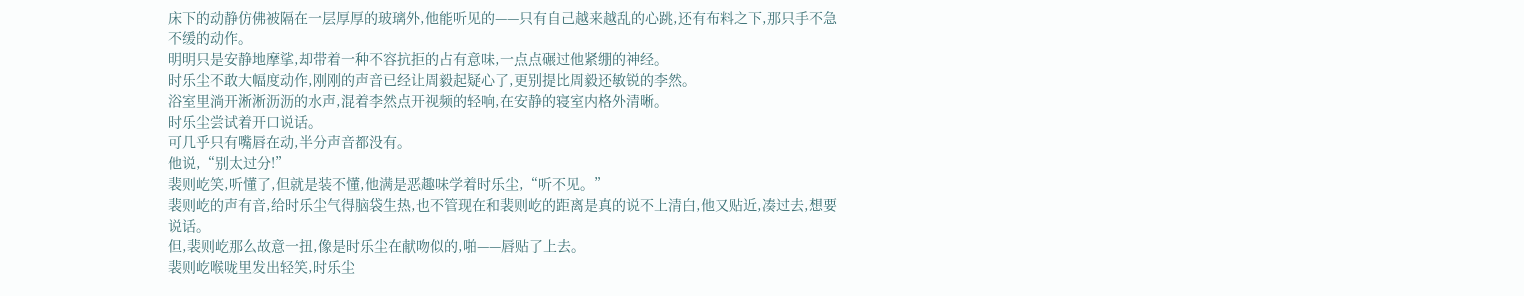床下的动静仿佛被隔在一层厚厚的玻璃外,他能听见的——只有自己越来越乱的心跳,还有布料之下,那只手不急不缓的动作。
明明只是安静地摩挲,却带着一种不容抗拒的占有意味,一点点碾过他紧绷的神经。
时乐尘不敢大幅度动作,刚刚的声音已经让周毅起疑心了,更别提比周毅还敏锐的李然。
浴室里淌开淅淅沥沥的水声,混着李然点开视频的轻响,在安静的寝室内格外清晰。
时乐尘尝试着开口说话。
可几乎只有嘴唇在动,半分声音都没有。
他说,“别太过分!”
裴则屹笑,听懂了,但就是装不懂,他满是恶趣味学着时乐尘,“听不见。”
裴则屹的声有音,给时乐尘气得脑袋生热,也不管现在和裴则屹的距离是真的说不上清白,他又贴近,凑过去,想要说话。
但,裴则屹那么故意一扭,像是时乐尘在献吻似的,啪——唇贴了上去。
裴则屹喉咙里发出轻笑,时乐尘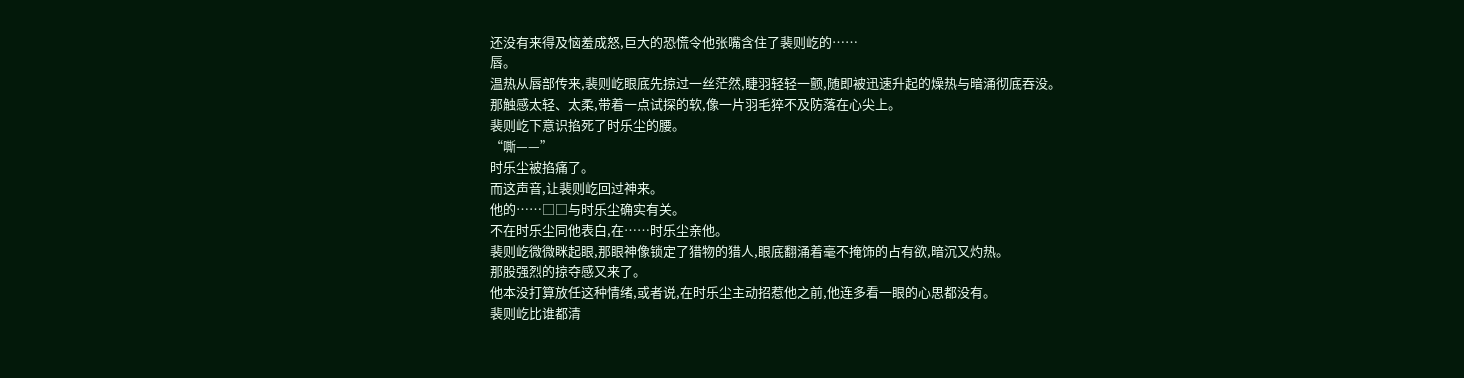还没有来得及恼羞成怒,巨大的恐慌令他张嘴含住了裴则屹的……
唇。
温热从唇部传来,裴则屹眼底先掠过一丝茫然,睫羽轻轻一颤,随即被迅速升起的燥热与暗涌彻底吞没。
那触感太轻、太柔,带着一点试探的软,像一片羽毛猝不及防落在心尖上。
裴则屹下意识掐死了时乐尘的腰。
“嘶——”
时乐尘被掐痛了。
而这声音,让裴则屹回过神来。
他的……□□与时乐尘确实有关。
不在时乐尘同他表白,在……时乐尘亲他。
裴则屹微微眯起眼,那眼神像锁定了猎物的猎人,眼底翻涌着毫不掩饰的占有欲,暗沉又灼热。
那股强烈的掠夺感又来了。
他本没打算放任这种情绪,或者说,在时乐尘主动招惹他之前,他连多看一眼的心思都没有。
裴则屹比谁都清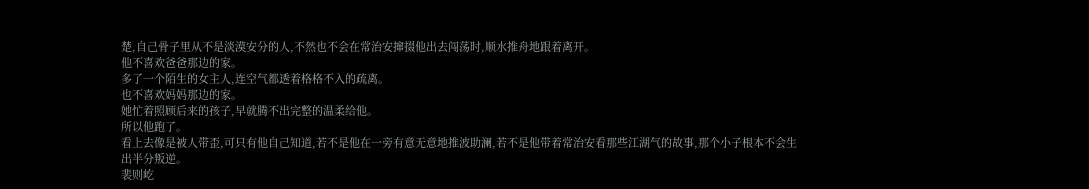楚,自己骨子里从不是淡漠安分的人,不然也不会在常治安撺掇他出去闯荡时,顺水推舟地跟着离开。
他不喜欢爸爸那边的家。
多了一个陌生的女主人,连空气都透着格格不入的疏离。
也不喜欢妈妈那边的家。
她忙着照顾后来的孩子,早就腾不出完整的温柔给他。
所以他跑了。
看上去像是被人带歪,可只有他自己知道,若不是他在一旁有意无意地推波助澜,若不是他带着常治安看那些江湖气的故事,那个小子根本不会生出半分叛逆。
裴则屹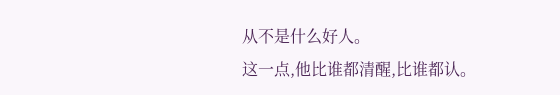从不是什么好人。
这一点,他比谁都清醒,比谁都认。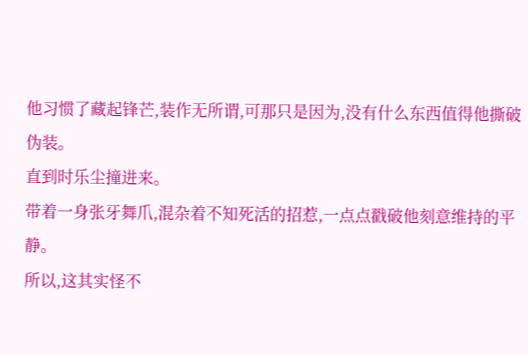他习惯了藏起锋芒,装作无所谓,可那只是因为,没有什么东西值得他撕破伪装。
直到时乐尘撞进来。
带着一身张牙舞爪,混杂着不知死活的招惹,一点点戳破他刻意维持的平静。
所以,这其实怪不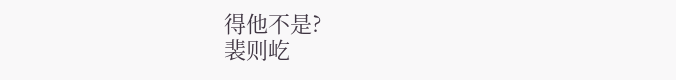得他不是?
裴则屹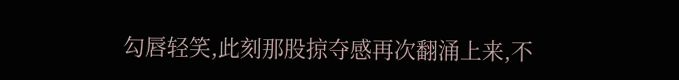勾唇轻笑,此刻那股掠夺感再次翻涌上来,不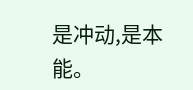是冲动,是本能。